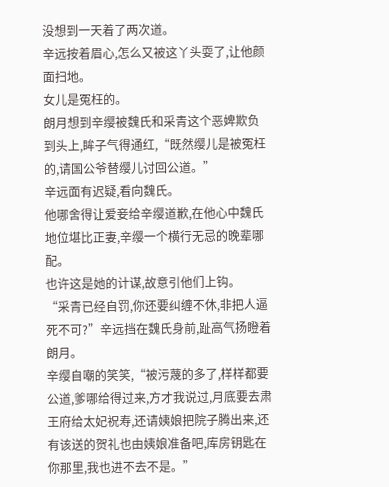没想到一天着了两次道。
辛远按着眉心,怎么又被这丫头耍了,让他颜面扫地。
女儿是冤枉的。
朗月想到辛缨被魏氏和采青这个恶婢欺负到头上,眸子气得通红,“既然缨儿是被冤枉的,请国公爷替缨儿讨回公道。”
辛远面有迟疑,看向魏氏。
他哪舍得让爱妾给辛缨道歉,在他心中魏氏地位堪比正妻,辛缨一个横行无忌的晚辈哪配。
也许这是她的计谋,故意引他们上钩。
“采青已经自罚,你还要纠缠不休,非把人逼死不可?”辛远挡在魏氏身前,趾高气扬瞪着朗月。
辛缨自嘲的笑笑,“被污蔑的多了,样样都要公道,爹哪给得过来,方才我说过,月底要去肃王府给太妃祝寿,还请姨娘把院子腾出来,还有该送的贺礼也由姨娘准备吧,库房钥匙在你那里,我也进不去不是。”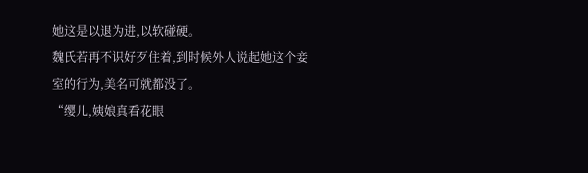她这是以退为进,以软碰硬。
魏氏若再不识好歹住着,到时候外人说起她这个妾室的行为,美名可就都没了。
“缨儿,姨娘真看花眼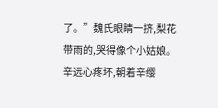了。”魏氏眼睛一挤,梨花带雨的,哭得像个小姑娘。
辛远心疼坏,朝着辛缨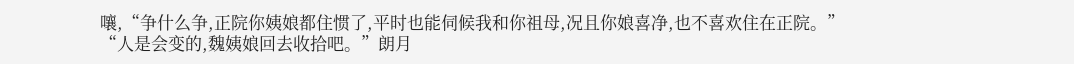嚷,“争什么争,正院你姨娘都住惯了,平时也能伺候我和你祖母,况且你娘喜净,也不喜欢住在正院。”
“人是会变的,魏姨娘回去收拾吧。”朗月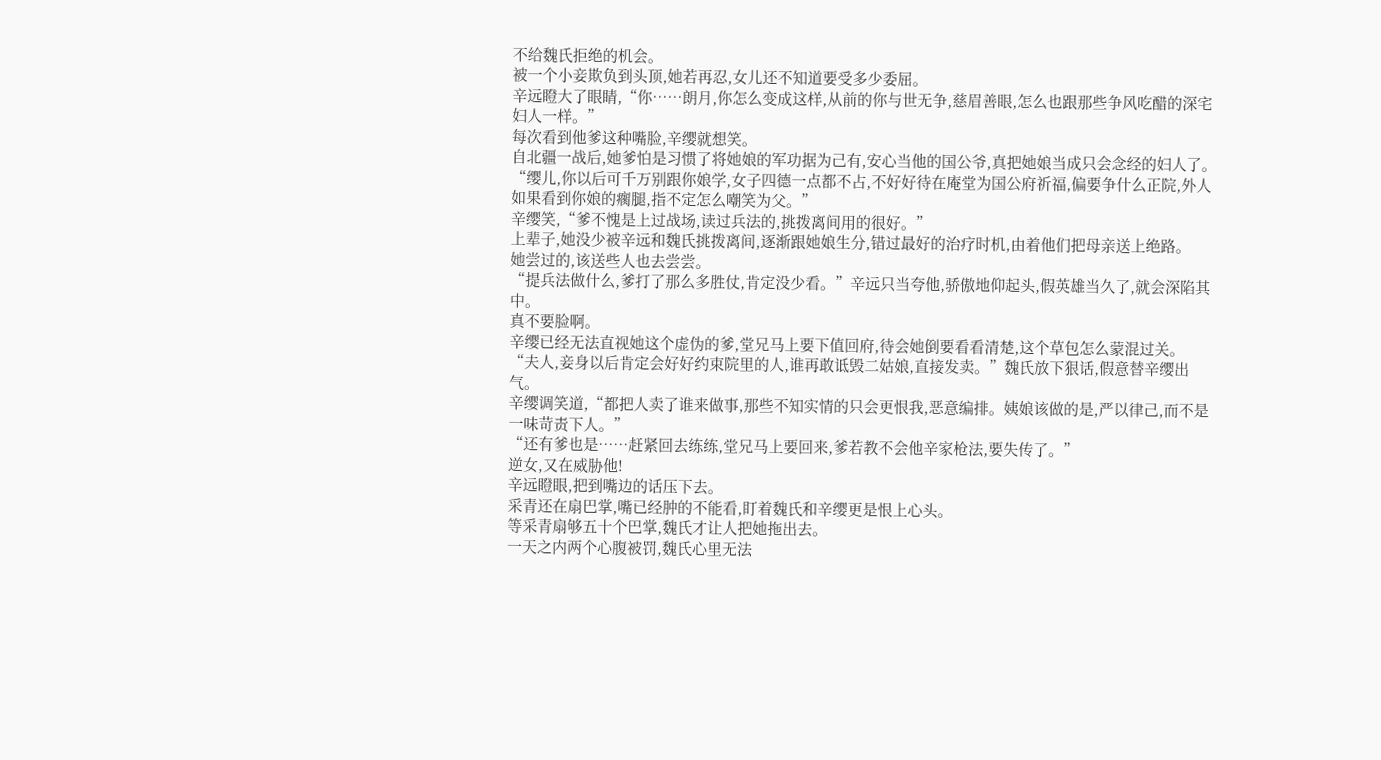不给魏氏拒绝的机会。
被一个小妾欺负到头顶,她若再忍,女儿还不知道要受多少委屈。
辛远瞪大了眼睛,“你……朗月,你怎么变成这样,从前的你与世无争,慈眉善眼,怎么也跟那些争风吃醋的深宅妇人一样。”
每次看到他爹这种嘴脸,辛缨就想笑。
自北疆一战后,她爹怕是习惯了将她娘的军功据为己有,安心当他的国公爷,真把她娘当成只会念经的妇人了。
“缨儿,你以后可千万别跟你娘学,女子四德一点都不占,不好好待在庵堂为国公府祈福,偏要争什么正院,外人如果看到你娘的瘸腿,指不定怎么嘲笑为父。”
辛缨笑,“爹不愧是上过战场,读过兵法的,挑拨离间用的很好。”
上辈子,她没少被辛远和魏氏挑拨离间,逐渐跟她娘生分,错过最好的治疗时机,由着他们把母亲送上绝路。
她尝过的,该送些人也去尝尝。
“提兵法做什么,爹打了那么多胜仗,肯定没少看。”辛远只当夸他,骄傲地仰起头,假英雄当久了,就会深陷其中。
真不要脸啊。
辛缨已经无法直视她这个虚伪的爹,堂兄马上要下值回府,待会她倒要看看清楚,这个草包怎么蒙混过关。
“夫人,妾身以后肯定会好好约束院里的人,谁再敢诋毁二姑娘,直接发卖。”魏氏放下狠话,假意替辛缨出气。
辛缨调笑道,“都把人卖了谁来做事,那些不知实情的只会更恨我,恶意编排。姨娘该做的是,严以律己,而不是一味苛责下人。”
“还有爹也是……赶紧回去练练,堂兄马上要回来,爹若教不会他辛家枪法,要失传了。”
逆女,又在威胁他!
辛远瞪眼,把到嘴边的话压下去。
采青还在扇巴掌,嘴已经肿的不能看,盯着魏氏和辛缨更是恨上心头。
等采青扇够五十个巴掌,魏氏才让人把她拖出去。
一天之内两个心腹被罚,魏氏心里无法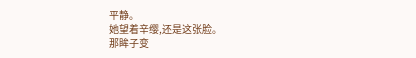平静。
她望着辛缨,还是这张脸。
那眸子变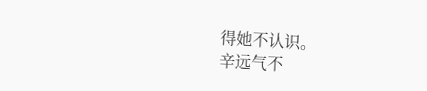得她不认识。
辛远气不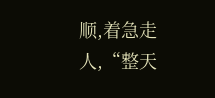顺,着急走人,“整天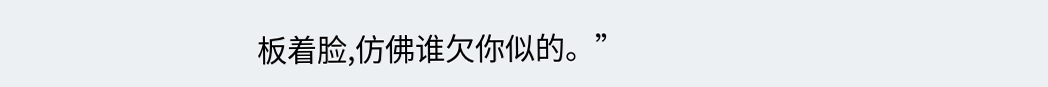板着脸,仿佛谁欠你似的。”